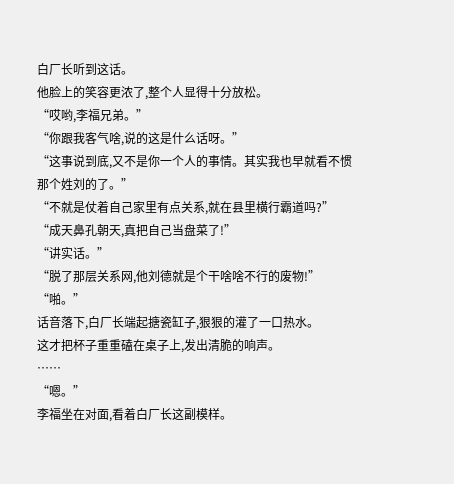白厂长听到这话。
他脸上的笑容更浓了,整个人显得十分放松。
“哎哟,李福兄弟。”
“你跟我客气啥,说的这是什么话呀。”
“这事说到底,又不是你一个人的事情。其实我也早就看不惯那个姓刘的了。”
“不就是仗着自己家里有点关系,就在县里横行霸道吗?”
“成天鼻孔朝天,真把自己当盘菜了!”
“讲实话。”
“脱了那层关系网,他刘德就是个干啥啥不行的废物!”
“啪。”
话音落下,白厂长端起搪瓷缸子,狠狠的灌了一口热水。
这才把杯子重重磕在桌子上,发出清脆的响声。
……
“嗯。”
李福坐在对面,看着白厂长这副模样。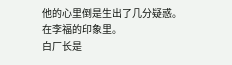他的心里倒是生出了几分疑惑。
在李福的印象里。
白厂长是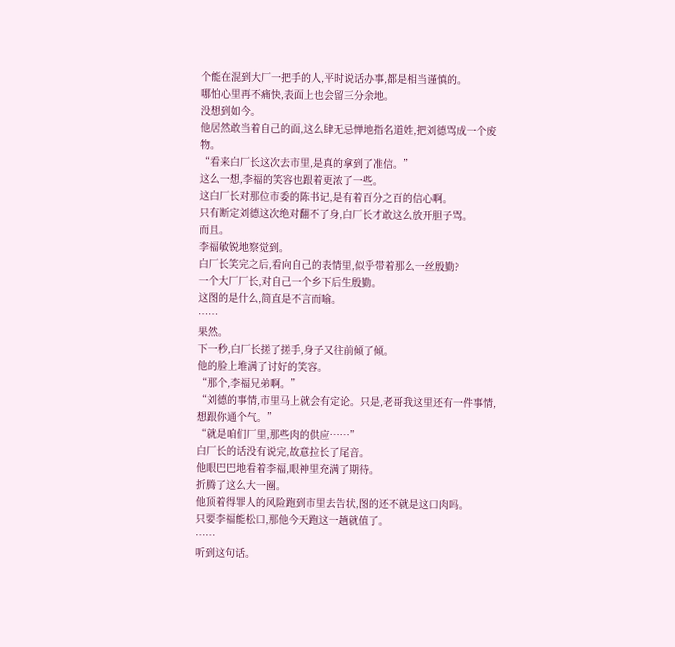个能在混到大厂一把手的人,平时说话办事,都是相当谨慎的。
哪怕心里再不痛快,表面上也会留三分余地。
没想到如今。
他居然敢当着自己的面,这么肆无忌惮地指名道姓,把刘德骂成一个废物。
“看来白厂长这次去市里,是真的拿到了准信。”
这么一想,李福的笑容也跟着更浓了一些。
这白厂长对那位市委的陈书记,是有着百分之百的信心啊。
只有断定刘德这次绝对翻不了身,白厂长才敢这么放开胆子骂。
而且。
李福敏锐地察觉到。
白厂长笑完之后,看向自己的表情里,似乎带着那么一丝殷勤?
一个大厂厂长,对自己一个乡下后生殷勤。
这图的是什么,简直是不言而喻。
……
果然。
下一秒,白厂长搓了搓手,身子又往前倾了倾。
他的脸上堆满了讨好的笑容。
“那个,李福兄弟啊。”
“刘德的事情,市里马上就会有定论。只是,老哥我这里还有一件事情,想跟你通个气。”
“就是咱们厂里,那些肉的供应……”
白厂长的话没有说完,故意拉长了尾音。
他眼巴巴地看着李福,眼神里充满了期待。
折腾了这么大一圈。
他顶着得罪人的风险跑到市里去告状,图的还不就是这口肉吗。
只要李福能松口,那他今天跑这一趟就值了。
……
听到这句话。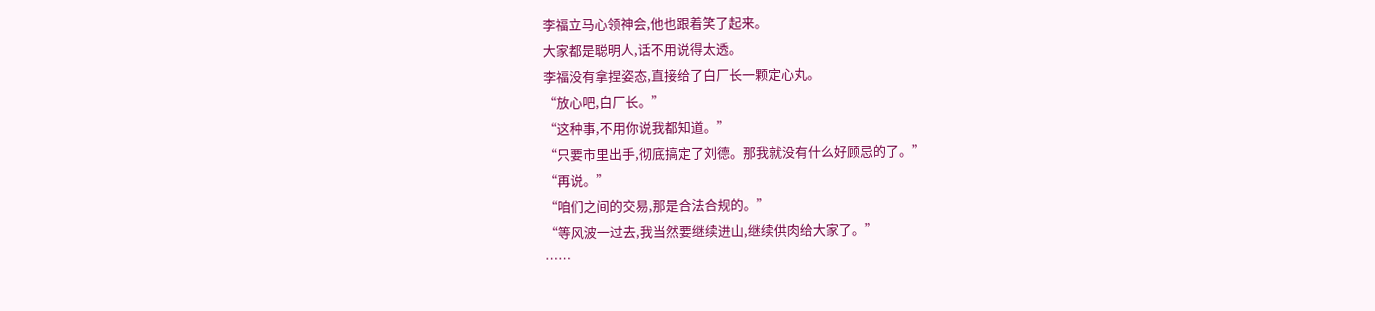李福立马心领神会,他也跟着笑了起来。
大家都是聪明人,话不用说得太透。
李福没有拿捏姿态,直接给了白厂长一颗定心丸。
“放心吧,白厂长。”
“这种事,不用你说我都知道。”
“只要市里出手,彻底搞定了刘德。那我就没有什么好顾忌的了。”
“再说。”
“咱们之间的交易,那是合法合规的。”
“等风波一过去,我当然要继续进山,继续供肉给大家了。”
……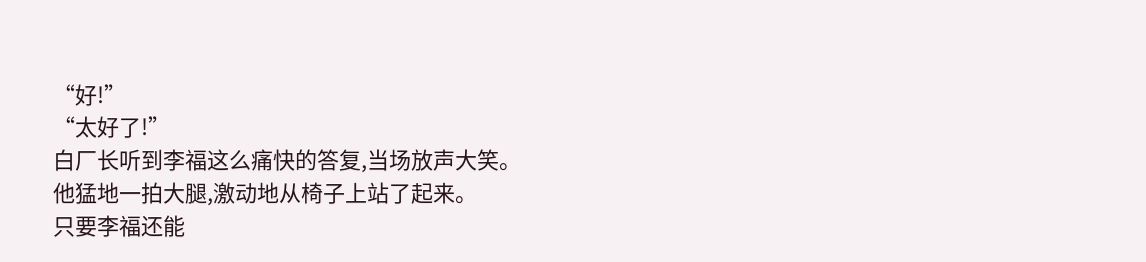“好!”
“太好了!”
白厂长听到李福这么痛快的答复,当场放声大笑。
他猛地一拍大腿,激动地从椅子上站了起来。
只要李福还能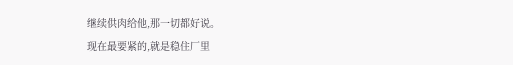继续供肉给他,那一切都好说。
现在最要紧的,就是稳住厂里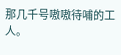那几千号嗷嗷待哺的工人。